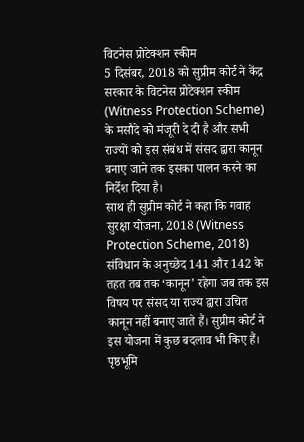विटनेस प्रोटेक्शन स्कीम
5 दिसंबर, 2018 को सुप्रीम कोर्ट ने केंद्र सरकार के विटनेस प्रोटेक्शन स्कीम (Witness Protection Scheme) के मसौदे को मंजूरी दे दी है और सभी राज्यों को इस संबंध में संसद द्वारा कानून बनाए जाने तक इसका पालन करने का निर्देश दिया है।
साथ ही सुप्रीम कोर्ट ने कहा कि गवाह सुरक्षा योजना, 2018 (Witness Protection Scheme, 2018) संविधान के अनुच्छेद 141 और 142 के तहत तब तक ‘कानून’ रहेगा जब तक इस विषय पर संसद या राज्य द्वारा उचित कानून नहीं बनाए जाते हैं। सुप्रीम कोर्ट ने इस योजना में कुछ बदलाव भी किए हैं।
पृष्ठभूमि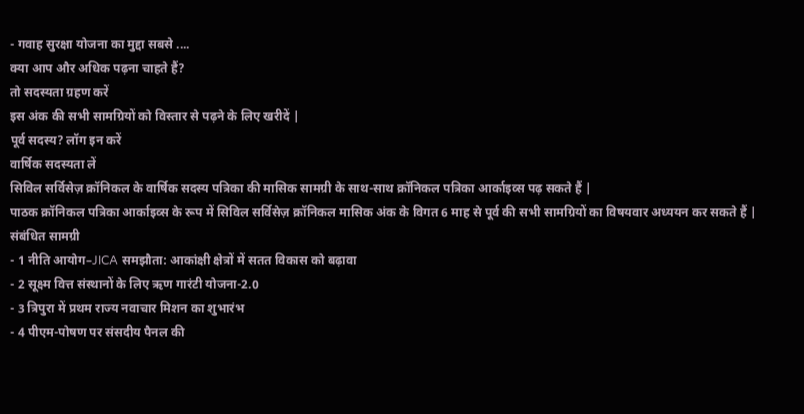- गवाह सुरक्षा योजना का मुद्दा सबसे ....
क्या आप और अधिक पढ़ना चाहते हैं?
तो सदस्यता ग्रहण करें
इस अंक की सभी सामग्रियों को विस्तार से पढ़ने के लिए खरीदें |
पूर्व सदस्य? लॉग इन करें
वार्षिक सदस्यता लें
सिविल सर्विसेज़ क्रॉनिकल के वार्षिक सदस्य पत्रिका की मासिक सामग्री के साथ-साथ क्रॉनिकल पत्रिका आर्काइव्स पढ़ सकते हैं |
पाठक क्रॉनिकल पत्रिका आर्काइव्स के रूप में सिविल सर्विसेज़ क्रॉनिकल मासिक अंक के विगत 6 माह से पूर्व की सभी सामग्रियों का विषयवार अध्ययन कर सकते हैं |
संबंधित सामग्री
- 1 नीति आयोग–JICA समझौता: आकांक्षी क्षेत्रों में सतत विकास को बढ़ावा
- 2 सूक्ष्म वित्त संस्थानों के लिए ऋण गारंटी योजना-2.0
- 3 त्रिपुरा में प्रथम राज्य नवाचार मिशन का शुभारंभ
- 4 पीएम-पोषण पर संसदीय पैनल की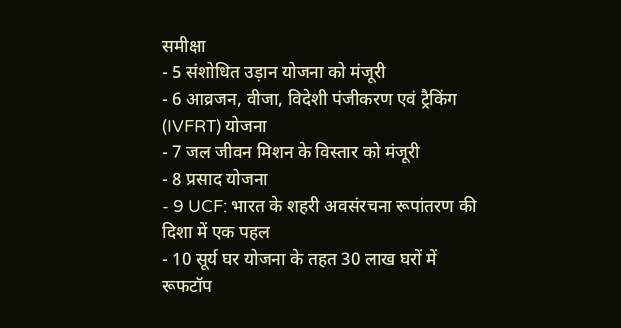समीक्षा
- 5 संशोधित उड़ान योजना को मंजूरी
- 6 आव्रजन, वीजा, विदेशी पंजीकरण एवं ट्रैकिंग (IVFRT) योजना
- 7 जल जीवन मिशन के विस्तार को मंजूरी
- 8 प्रसाद योजना
- 9 UCF: भारत के शहरी अवसंरचना रूपांतरण की दिशा में एक पहल
- 10 सूर्य घर योजना के तहत 30 लाख घरों में रूफटॉप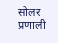सोलर प्रणाली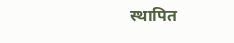स्थापित